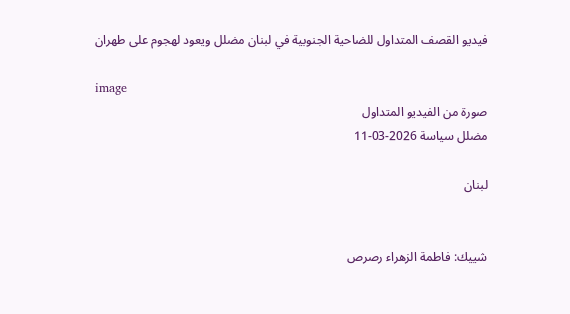فيديو القصف المتداول للضاحية الجنوبية في لبنان مضلل ويعود لهجوم على طهران

image
صورة من الفيديو المتداول
مضلل سياسة 2026-03-11

لبنان


شييك: فاطمة الزهراء رصرص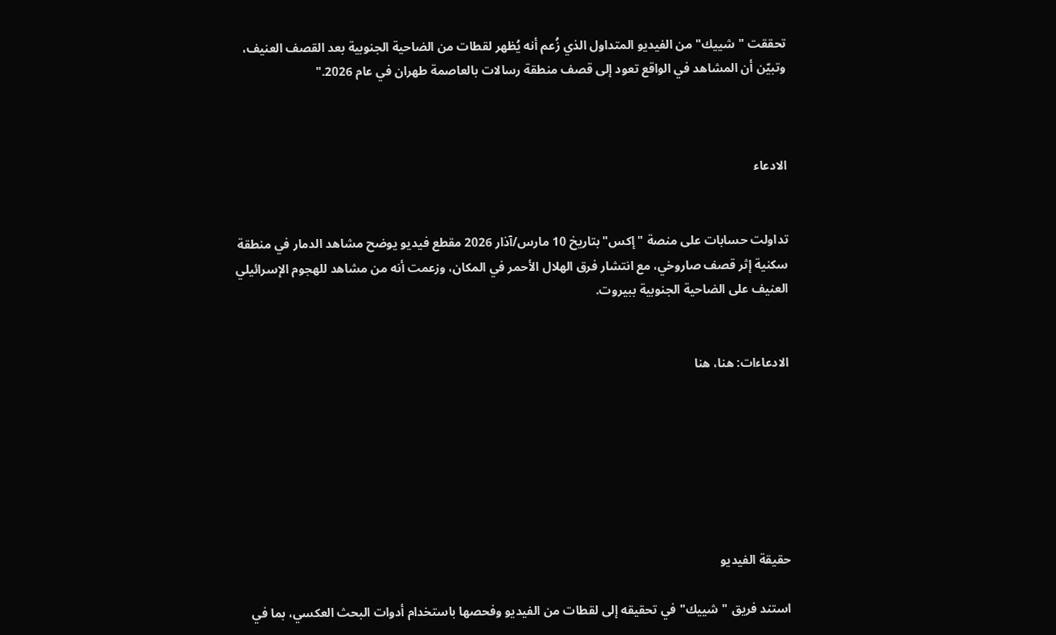تحققت "شييك" من الفيديو المتداول الذي زُعم أنه يُظهر لقطات من الضاحية الجنوبية بعد القصف العنيف، وتبيّن أن المشاهد في الواقع تعود إلى قصف منطقة رسالات بالعاصمة طهران في عام 2026."



الادعاء


تداولت حسابات على منصة "إكس" بتاريخ 10 مارس/آذار 2026 مقطع فيديو يوضح مشاهد الدمار في منطقة سكنية إثر قصف صاروخي، مع انتشار فرق الهلال الأحمر في المكان، وزعمت أنه من مشاهد للهجوم الإسرائيلي العنيف على الضاحية الجنوبية ببيروت.


الادعاءات: هنا، هنا







حقيقة الفيديو

استند فريق "شييك" في تحقيقه إلى لقطات من الفيديو وفحصها باستخدام أدوات البحث العكسي، بما في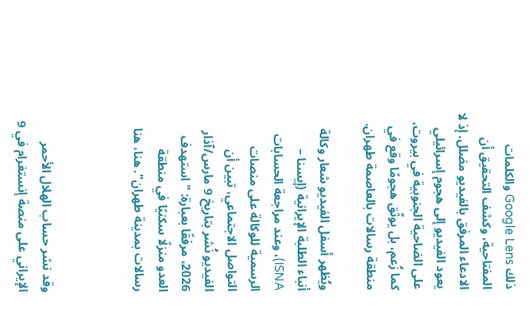ذلك Google Lens والكلمات المفتاحية، وكشف التحقيق أن الادعاء المرفق بالفيديو مضلل. إذ لا يعود الفيديو إلى هجوم إسرائيلي على الضاحية الجنوبية في بيروت، كما زُعم، بل يوثّق هجومًا وقع في منطقة رسالات بالعاصمة طهران.

ويُظهر أسفل الفيديو شعار وكالة أنباء الطلبة الإيرانية (إيسنا – ISNA)، وعند مراجعة الحسابات الرسمية للوكالة على منصات التواصل الاجتماعي، تبين أن الفيديو نُشر بتاريخ 9 مارس/آذار 2026، مرفقًا بعبارة: "استهدف العدو منزلًا سكنيًا في منطقة رسالات بمدينة طهران". هنا، هنا



وقد نشر حساب الهلال الأحمر الإيراني على منصة إنستغرام في 9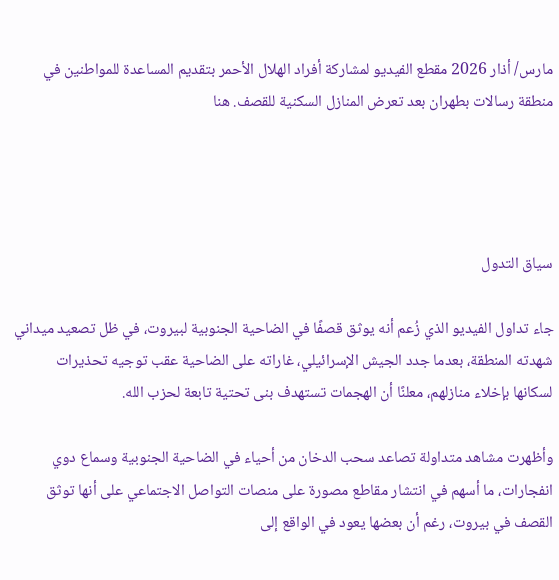مارس/ أذار 2026 مقطع الفيديو لمشاركة أفراد الهلال الأحمر بتقديم المساعدة للمواطنين في منطقة رسالات بطهران بعد تعرض المنازل السكنية للقصف. هنا




سياق التدول

جاء تداول الفيديو الذي زُعم أنه يوثق قصفًا في الضاحية الجنوبية لبيروت، في ظل تصعيد ميداني شهدته المنطقة، بعدما جدد الجيش الإسرائيلي، غاراته على الضاحية عقب توجيه تحذيرات لسكانها بإخلاء منازلهم، معلنًا أن الهجمات تستهدف بنى تحتية تابعة لحزب الله.

وأظهرت مشاهد متداولة تصاعد سحب الدخان من أحياء في الضاحية الجنوبية وسماع دوي انفجارات، ما أسهم في انتشار مقاطع مصورة على منصات التواصل الاجتماعي على أنها توثق القصف في بيروت، رغم أن بعضها يعود في الواقع إلى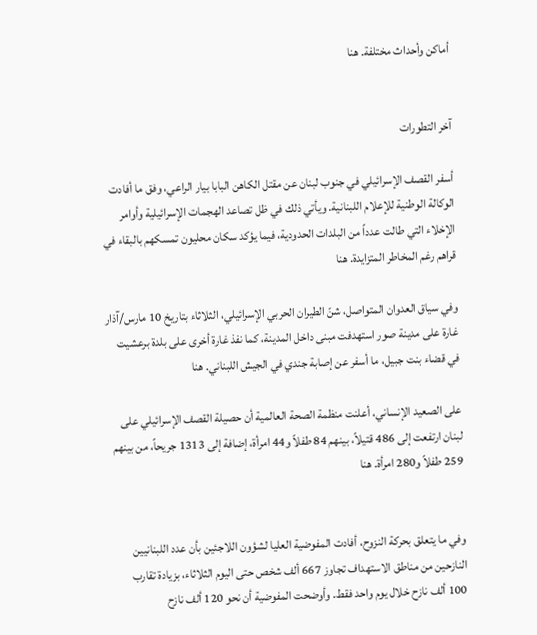أماكن وأحداث مختلفة. هنا


آخر التطورات

أسفر القصف الإسرائيلي في جنوب لبنان عن مقتل الكاهن البابا بيار الراعي، وفق ما أفادت الوكالة الوطنية للإعلام اللبنانية. ويأتي ذلك في ظل تصاعد الهجمات الإسرائيلية وأوامر الإخلاء التي طالت عدداً من البلدات الحدودية، فيما يؤكد سكان محليون تمسكهم بالبقاء في قراهم رغم المخاطر المتزايدة. هنا

وفي سياق العدوان المتواصل، شنّ الطيران الحربي الإسرائيلي، الثلاثاء بتاريخ 10 مارس/آذار غارة على مدينة صور استهدفت مبنى داخل المدينة، كما نفذ غارة أخرى على بلدة برعشيت في قضاء بنت جبيل، ما أسفر عن إصابة جندي في الجيش اللبناني. هنا

على الصعيد الإنساني، أعلنت منظمة الصحة العالمية أن حصيلة القصف الإسرائيلي على لبنان ارتفعت إلى 486 قتيلاً، بينهم 84 طفلاً و44 امرأة، إضافة إلى 1313 جريحاً، من بينهم 259 طفلاً و280 امرأة. هنا


وفي ما يتعلق بحركة النزوح، أفادت المفوضية العليا لشؤون اللاجئين بأن عدد اللبنانيين النازحين من مناطق الاستهداف تجاوز 667 ألف شخص حتى اليوم الثلاثاء، بزيادة تقارب 100 ألف نازح خلال يوم واحد فقط. وأوضحت المفوضية أن نحو 120 ألف نازح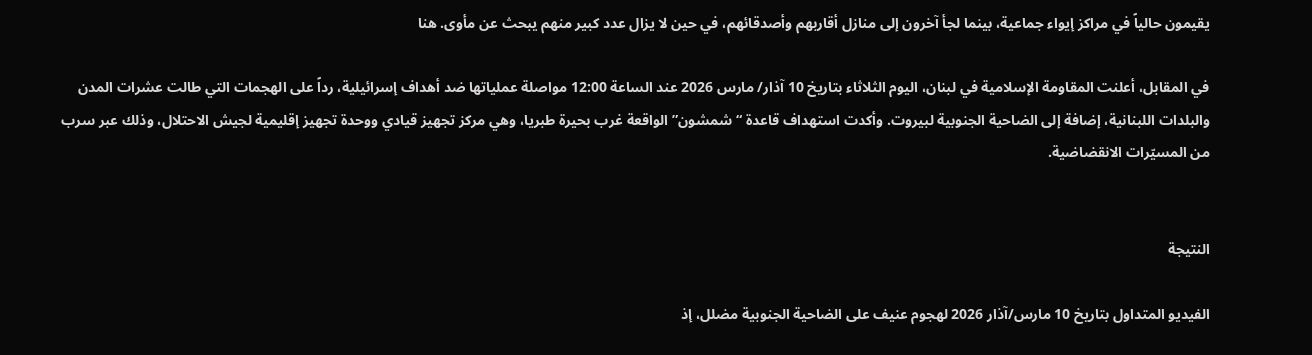يقيمون حالياً في مراكز إيواء جماعية، بينما لجأ آخرون إلى منازل أقاربهم وأصدقائهم، في حين لا يزال عدد كبير منهم يبحث عن مأوى. هنا

في المقابل، أعلنت المقاومة الإسلامية في لبنان، اليوم الثلاثاء بتاريخ 10 آذار/ مارس 2026 عند الساعة 12:00 مواصلة عملياتها ضد أهداف إسرائيلية، رداً على الهجمات التي طالت عشرات المدن والبلدات اللبنانية، إضافة إلى الضاحية الجنوبية لبيروت. وأكدت استهداف قاعدة “شمشون” الواقعة غرب بحيرة طبريا، وهي مركز تجهيز قيادي ووحدة تجهيز إقليمية لجيش الاحتلال، وذلك عبر سرب من المسيّرات الانقضاضية.


النتيجة

الفيديو المتداول بتاريخ 10 مارس/آذار 2026 لهجوم عنيف على الضاحية الجنوبية مضلل، إذ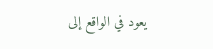يعود في الواقع إلى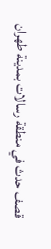قصف حدث في منطقة رسالات بمدينة طهران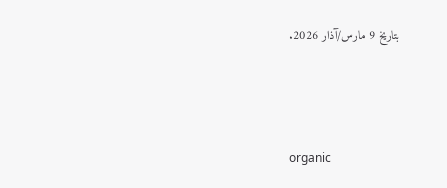بتاريخ 9 مارس/آذار 2026.



organic